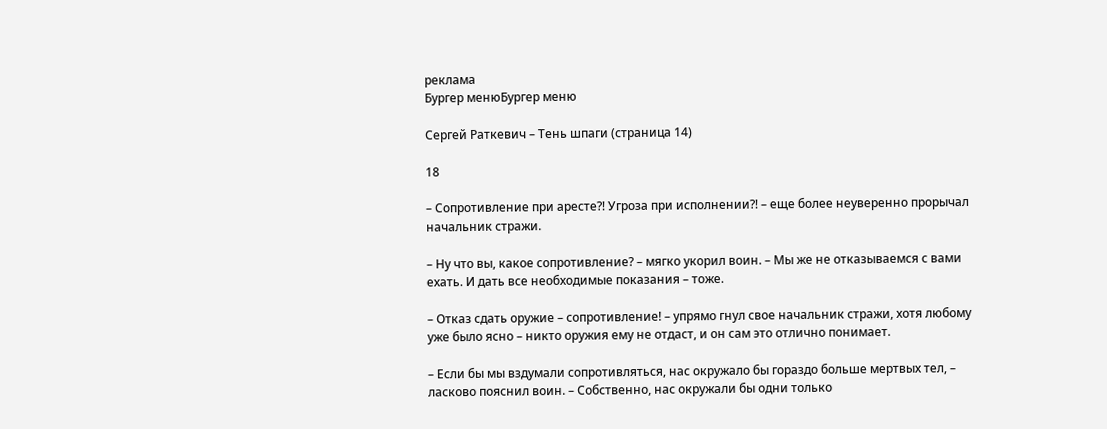реклама
Бургер менюБургер меню

Сергей Раткевич – Тень шпаги (страница 14)

18

– Сопротивление при аресте?! Угроза при исполнении?! – еще более неуверенно прорычал начальник стражи.

– Ну что вы, какое сопротивление? – мягко укорил воин. – Мы же не отказываемся с вами ехать. И дать все необходимые показания – тоже.

– Отказ сдать оружие – сопротивление! – упрямо гнул свое начальник стражи, хотя любому уже было ясно – никто оружия ему не отдаст, и он сам это отлично понимает.

– Если бы мы вздумали сопротивляться, нас окружало бы гораздо больше мертвых тел, – ласково пояснил воин. – Собственно, нас окружали бы одни только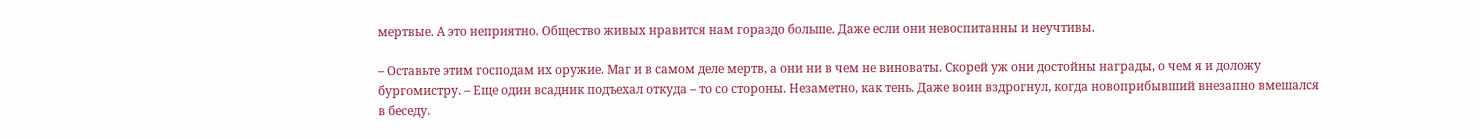мертвые. А это неприятно. Общество живых нравится нам гораздо больше. Даже если они невоспитанны и неучтивы.

– Оставьте этим господам их оружие. Маг и в самом деле мертв, а они ни в чем не виноваты. Скорей уж они достойны награды, о чем я и доложу бургомистру. – Еще один всадник подъехал откуда – то со стороны. Незаметно, как тень. Даже воин вздрогнул, когда новоприбывший внезапно вмешался в беседу.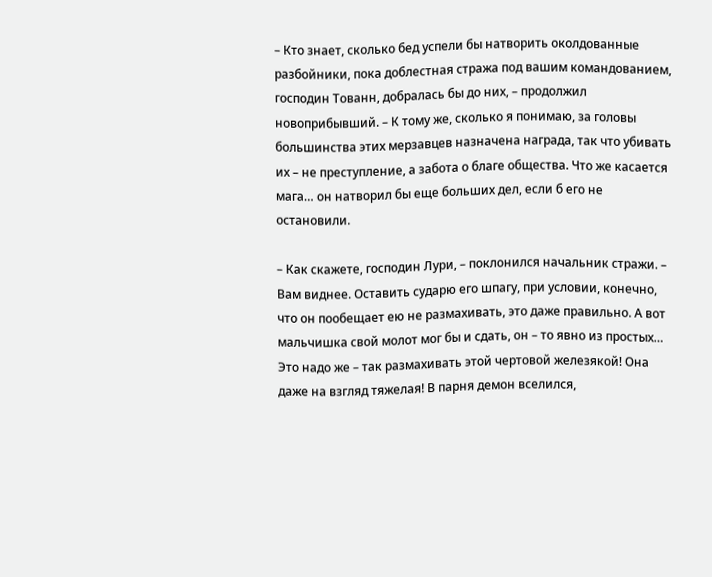– Кто знает, сколько бед успели бы натворить околдованные разбойники, пока доблестная стража под вашим командованием, господин Тованн, добралась бы до них, – продолжил новоприбывший. – К тому же, сколько я понимаю, за головы большинства этих мерзавцев назначена награда, так что убивать их – не преступление, а забота о благе общества. Что же касается мага… он натворил бы еще больших дел, если б его не остановили.

– Как скажете, господин Лури, – поклонился начальник стражи. – Вам виднее. Оставить сударю его шпагу, при условии, конечно, что он пообещает ею не размахивать, это даже правильно. А вот мальчишка свой молот мог бы и сдать, он – то явно из простых… Это надо же – так размахивать этой чертовой железякой! Она даже на взгляд тяжелая! В парня демон вселился,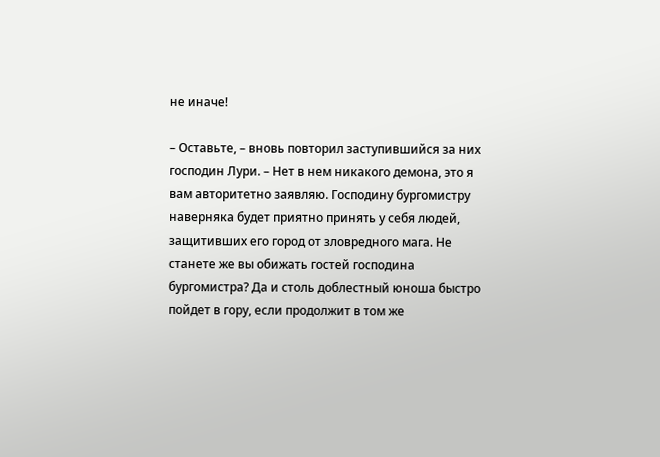не иначе!

– Оставьте, – вновь повторил заступившийся за них господин Лури. – Нет в нем никакого демона, это я вам авторитетно заявляю. Господину бургомистру наверняка будет приятно принять у себя людей, защитивших его город от зловредного мага. Не станете же вы обижать гостей господина бургомистра? Да и столь доблестный юноша быстро пойдет в гору, если продолжит в том же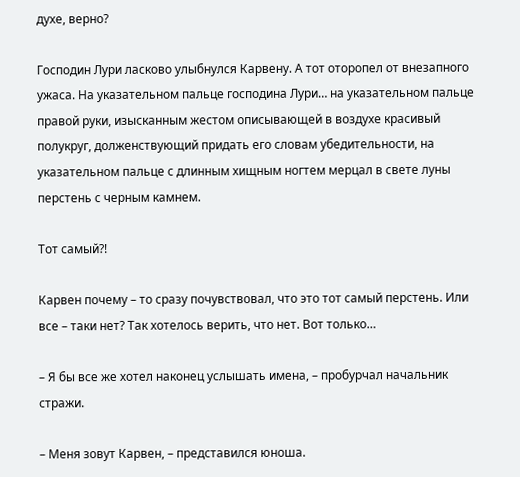духе, верно?

Господин Лури ласково улыбнулся Карвену. А тот оторопел от внезапного ужаса. На указательном пальце господина Лури… на указательном пальце правой руки, изысканным жестом описывающей в воздухе красивый полукруг, долженствующий придать его словам убедительности, на указательном пальце с длинным хищным ногтем мерцал в свете луны перстень с черным камнем.

Тот самый?!

Карвен почему – то сразу почувствовал, что это тот самый перстень. Или все – таки нет? Так хотелось верить, что нет. Вот только…

– Я бы все же хотел наконец услышать имена, – пробурчал начальник стражи.

– Меня зовут Карвен, – представился юноша.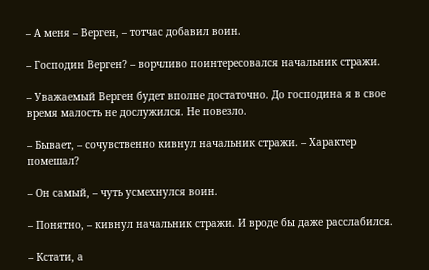– А меня – Верген, – тотчас добавил воин.

– Господин Верген? – ворчливо поинтересовался начальник стражи.

– Уважаемый Верген будет вполне достаточно. До господина я в свое время малость не дослужился. Не повезло.

– Бывает, – сочувственно кивнул начальник стражи. – Характер помешал?

– Он самый, – чуть усмехнулся воин.

– Понятно, – кивнул начальник стражи. И вроде бы даже расслабился.

– Кстати, а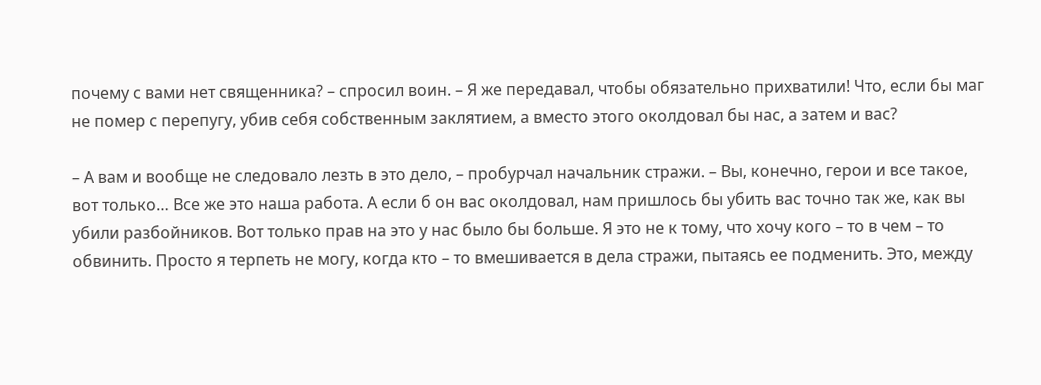почему с вами нет священника? – спросил воин. – Я же передавал, чтобы обязательно прихватили! Что, если бы маг не помер с перепугу, убив себя собственным заклятием, а вместо этого околдовал бы нас, а затем и вас?

– А вам и вообще не следовало лезть в это дело, – пробурчал начальник стражи. – Вы, конечно, герои и все такое, вот только… Все же это наша работа. А если б он вас околдовал, нам пришлось бы убить вас точно так же, как вы убили разбойников. Вот только прав на это у нас было бы больше. Я это не к тому, что хочу кого – то в чем – то обвинить. Просто я терпеть не могу, когда кто – то вмешивается в дела стражи, пытаясь ее подменить. Это, между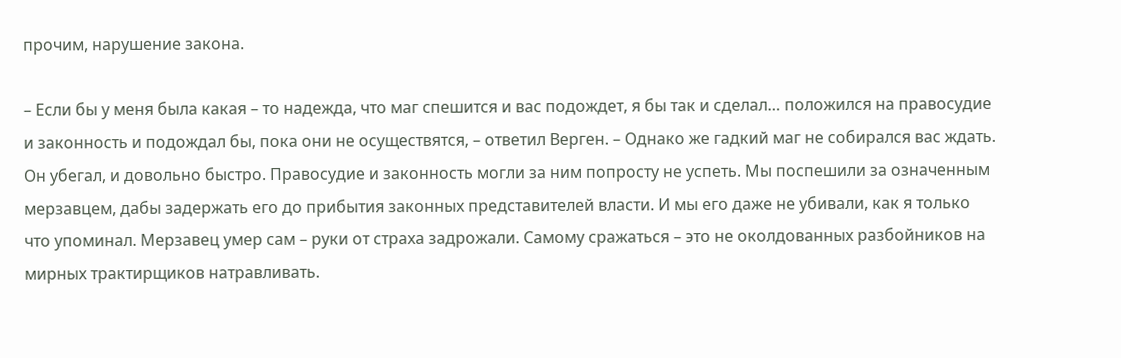прочим, нарушение закона.

– Если бы у меня была какая – то надежда, что маг спешится и вас подождет, я бы так и сделал… положился на правосудие и законность и подождал бы, пока они не осуществятся, – ответил Верген. – Однако же гадкий маг не собирался вас ждать. Он убегал, и довольно быстро. Правосудие и законность могли за ним попросту не успеть. Мы поспешили за означенным мерзавцем, дабы задержать его до прибытия законных представителей власти. И мы его даже не убивали, как я только что упоминал. Мерзавец умер сам – руки от страха задрожали. Самому сражаться – это не околдованных разбойников на мирных трактирщиков натравливать.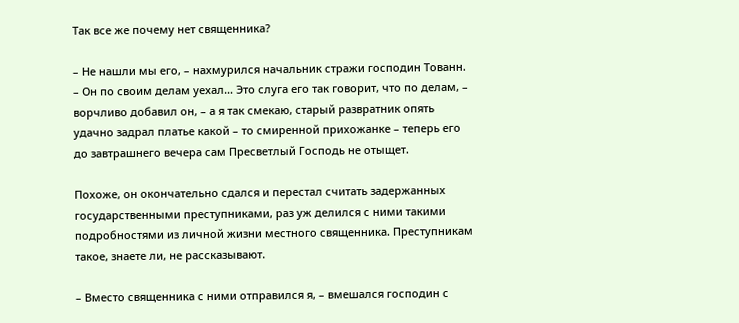Так все же почему нет священника?

– Не нашли мы его, – нахмурился начальник стражи господин Тованн. – Он по своим делам уехал… Это слуга его так говорит, что по делам, – ворчливо добавил он, – а я так смекаю, старый развратник опять удачно задрал платье какой – то смиренной прихожанке – теперь его до завтрашнего вечера сам Пресветлый Господь не отыщет.

Похоже, он окончательно сдался и перестал считать задержанных государственными преступниками, раз уж делился с ними такими подробностями из личной жизни местного священника. Преступникам такое, знаете ли, не рассказывают.

– Вместо священника с ними отправился я, – вмешался господин с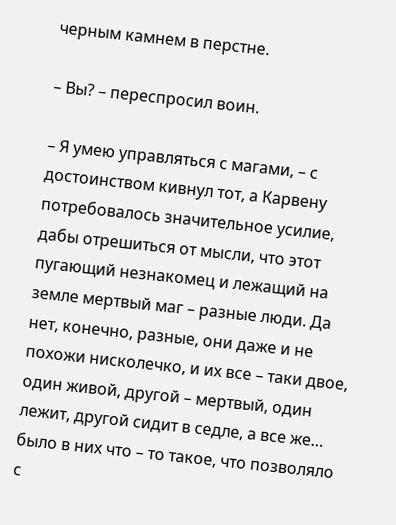черным камнем в перстне.

– Вы? – переспросил воин.

– Я умею управляться с магами, – с достоинством кивнул тот, а Карвену потребовалось значительное усилие, дабы отрешиться от мысли, что этот пугающий незнакомец и лежащий на земле мертвый маг – разные люди. Да нет, конечно, разные, они даже и не похожи нисколечко, и их все – таки двое, один живой, другой – мертвый, один лежит, другой сидит в седле, а все же… было в них что – то такое, что позволяло с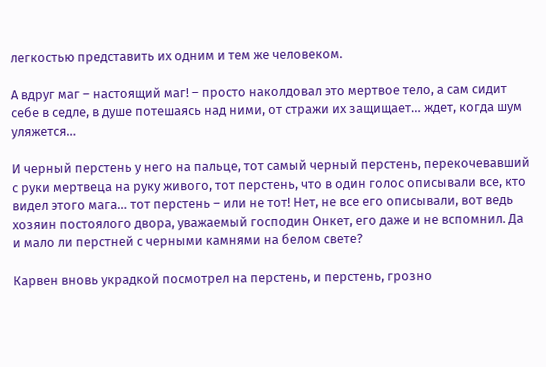легкостью представить их одним и тем же человеком.

А вдруг маг – настоящий маг! – просто наколдовал это мертвое тело, а сам сидит себе в седле, в душе потешаясь над ними, от стражи их защищает… ждет, когда шум уляжется…

И черный перстень у него на пальце, тот самый черный перстень, перекочевавший с руки мертвеца на руку живого, тот перстень, что в один голос описывали все, кто видел этого мага… тот перстень – или не тот! Нет, не все его описывали, вот ведь хозяин постоялого двора, уважаемый господин Онкет, его даже и не вспомнил. Да и мало ли перстней с черными камнями на белом свете?

Карвен вновь украдкой посмотрел на перстень, и перстень, грозно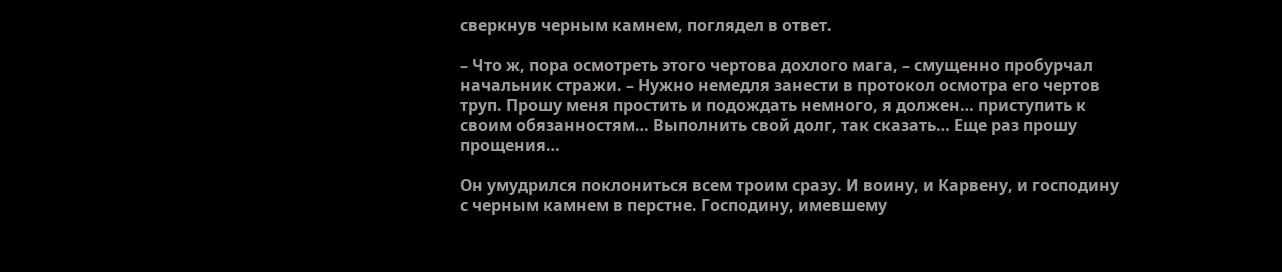сверкнув черным камнем, поглядел в ответ.

– Что ж, пора осмотреть этого чертова дохлого мага, – смущенно пробурчал начальник стражи. – Нужно немедля занести в протокол осмотра его чертов труп. Прошу меня простить и подождать немного, я должен… приступить к своим обязанностям… Выполнить свой долг, так сказать… Еще раз прошу прощения…

Он умудрился поклониться всем троим сразу. И воину, и Карвену, и господину с черным камнем в перстне. Господину, имевшему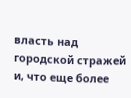власть над городской стражей и, что еще более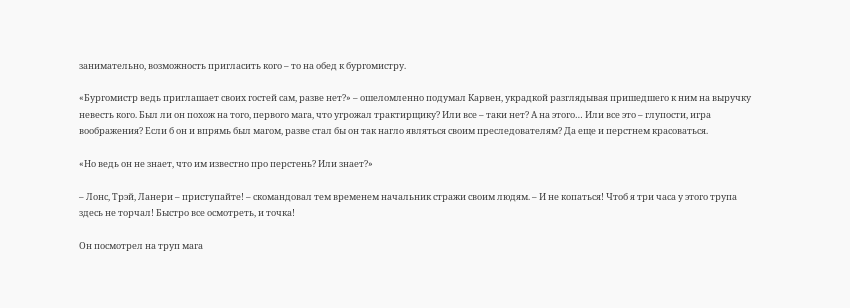занимательно, возможность пригласить кого – то на обед к бургомистру.

«Бургомистр ведь приглашает своих гостей сам, разве нет?» – ошеломленно подумал Карвен, украдкой разглядывая пришедшего к ним на выручку невесть кого. Был ли он похож на того, первого мага, что угрожал трактирщику? Или все – таки нет? А на этого… Или все это – глупости, игра воображения? Если б он и впрямь был магом, разве стал бы он так нагло являться своим преследователям? Да еще и перстнем красоваться.

«Но ведь он не знает, что им известно про перстень? Или знает?»

– Лонс, Трэй, Ланери – приступайте! – скомандовал тем временем начальник стражи своим людям. – И не копаться! Чтоб я три часа у этого трупа здесь не торчал! Быстро все осмотреть, и точка!

Он посмотрел на труп мага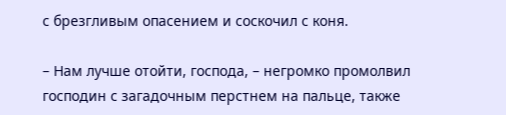с брезгливым опасением и соскочил с коня.

– Нам лучше отойти, господа, – негромко промолвил господин с загадочным перстнем на пальце, также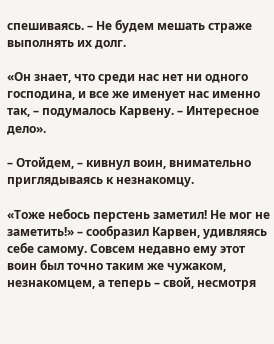спешиваясь. – Не будем мешать страже выполнять их долг.

«Он знает, что среди нас нет ни одного господина, и все же именует нас именно так, – подумалось Карвену. – Интересное дело».

– Отойдем, – кивнул воин, внимательно приглядываясь к незнакомцу.

«Тоже небось перстень заметил! Не мог не заметить!» – сообразил Карвен, удивляясь себе самому. Совсем недавно ему этот воин был точно таким же чужаком, незнакомцем, а теперь – свой, несмотря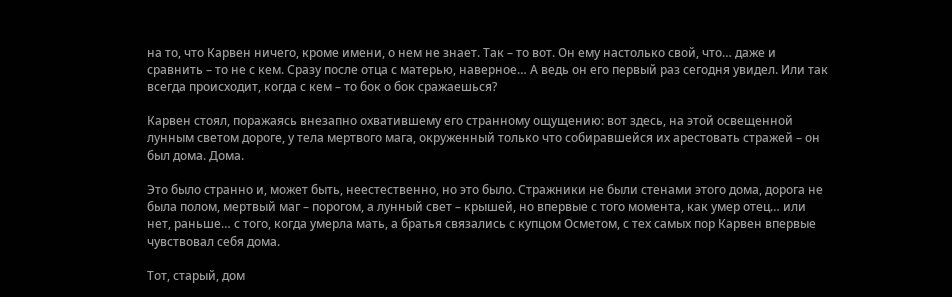на то, что Карвен ничего, кроме имени, о нем не знает. Так – то вот. Он ему настолько свой, что… даже и сравнить – то не с кем. Сразу после отца с матерью, наверное… А ведь он его первый раз сегодня увидел. Или так всегда происходит, когда с кем – то бок о бок сражаешься?

Карвен стоял, поражаясь внезапно охватившему его странному ощущению: вот здесь, на этой освещенной лунным светом дороге, у тела мертвого мага, окруженный только что собиравшейся их арестовать стражей – он был дома. Дома.

Это было странно и, может быть, неестественно, но это было. Стражники не были стенами этого дома, дорога не была полом, мертвый маг – порогом, а лунный свет – крышей, но впервые с того момента, как умер отец… или нет, раньше… с того, когда умерла мать, а братья связались с купцом Осметом, с тех самых пор Карвен впервые чувствовал себя дома.

Тот, старый, дом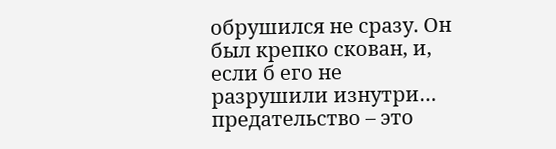обрушился не сразу. Он был крепко скован, и, если б его не разрушили изнутри… предательство – это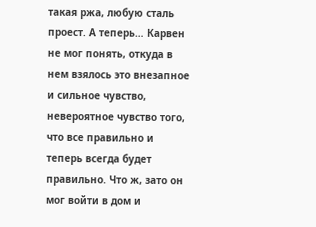такая ржа, любую сталь проест. А теперь… Карвен не мог понять, откуда в нем взялось это внезапное и сильное чувство, невероятное чувство того, что все правильно и теперь всегда будет правильно. Что ж, зато он мог войти в дом и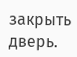закрыть дверь.